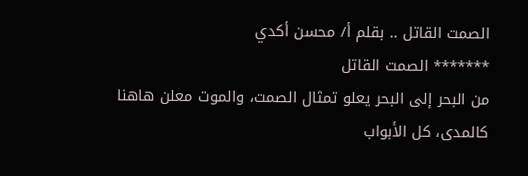الصمت القاتل .. بقلم أ/ محسن أكدي
******* الصمت القاتل
من البحر إلى البحر يعلو تمثال الصمت، والموت معلن هاهنا كالمدى، كل الأبواب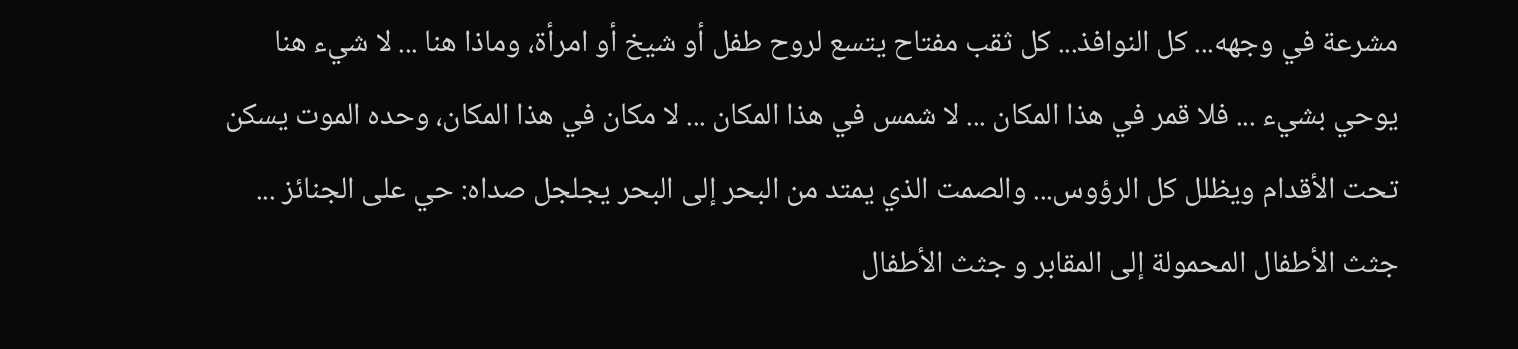مشرعة في وجهه... كل النوافذ... كل ثقب مفتاح يتسع لروح طفل أو شيخ أو امرأة، وماذا هنا ... لا شيء هنا يوحي بشيء ... فلا قمر في هذا المكان ... لا شمس في هذا المكان ... لا مكان في هذا المكان، وحده الموت يسكن تحت الأقدام ويظلل كل الرؤوس... والصمت الذي يمتد من البحر إلى البحر يجلجل صداه: حي على الجنائز ... جثث الأطفال المحمولة إلى المقابر و جثث الأطفال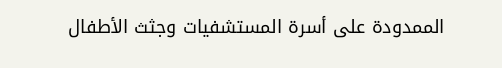الممدودة على أسرة المستشفيات وجثث الأطفال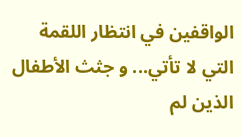الواقفين في انتظار اللقمة التي لا تأتي... و جثث الأطفال الذين لم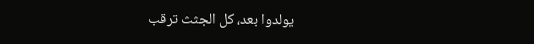يولدوا بعد، كل الجثث ترقب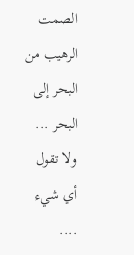الصمت الرهيب من البحر إلى البحر ... ولا تقول أي شيء ....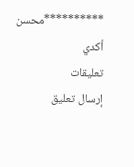**********محسن أكدي
تعليقات
إرسال تعليق